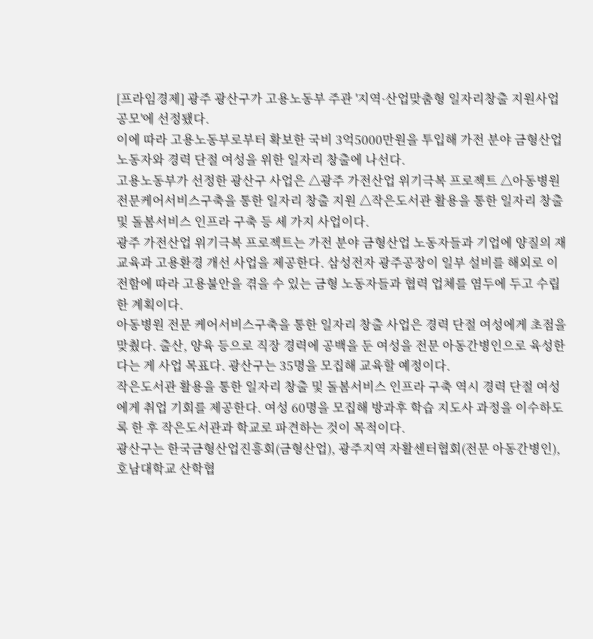[프라임경제] 광주 광산구가 고용노동부 주관 '지역·산업맞춤형 일자리창출 지원사업 공모'에 선정됐다.
이에 따라 고용노동부로부터 확보한 국비 3억5000만원을 투입해 가전 분야 금형산업 노동자와 경력 단절 여성을 위한 일자리 창출에 나선다.
고용노동부가 선정한 광산구 사업은 △광주 가전산업 위기극복 프로젝트 △아동병원 전문케어서비스구축을 통한 일자리 창출 지원 △작은도서관 활용을 통한 일자리 창출 및 돌봄서비스 인프라 구축 등 세 가지 사업이다.
광주 가전산업 위기극복 프로젝트는 가전 분야 금형산업 노동자들과 기업에 양질의 재교육과 고용환경 개선 사업을 제공한다. 삼성전자 광주공장이 일부 설비를 해외로 이전함에 따라 고용불안을 겪을 수 있는 금형 노동자들과 협력 업체를 염두에 두고 수립한 계획이다.
아동병원 전문 케어서비스구축을 통한 일자리 창출 사업은 경력 단절 여성에게 초점을 맞췄다. 출산, 양육 등으로 직장 경력에 공백을 둔 여성을 전문 아동간병인으로 육성한다는 게 사업 목표다. 광산구는 35명을 모집해 교육할 예정이다.
작은도서관 활용을 통한 일자리 창출 및 돌봄서비스 인프라 구축 역시 경력 단절 여성에게 취업 기회를 제공한다. 여성 60명을 모집해 방과후 학습 지도사 과정을 이수하도록 한 후 작은도서관과 학교로 파견하는 것이 목적이다.
광산구는 한국금형산업진흥회(금형산업), 광주지역 자활센터협회(전문 아동간병인), 호남대학교 산학협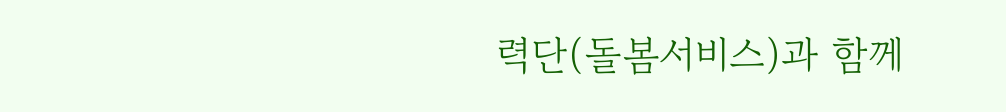력단(돌봄서비스)과 함께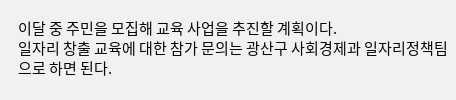이달 중 주민을 모집해 교육 사업을 추진할 계획이다.
일자리 창출 교육에 대한 참가 문의는 광산구 사회경제과 일자리정책팀으로 하면 된다.